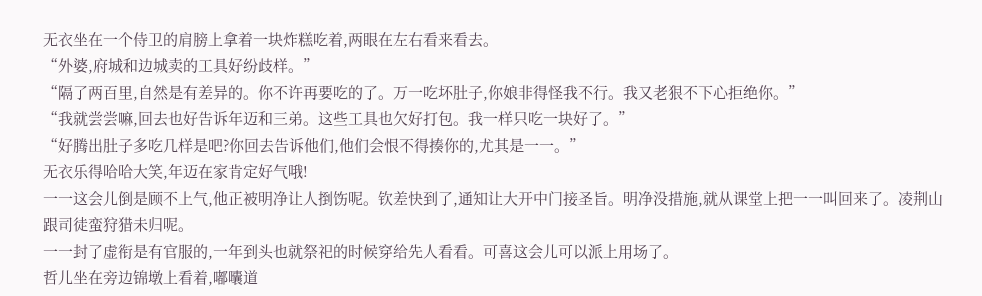无衣坐在一个侍卫的肩膀上拿着一块炸糕吃着,两眼在左右看来看去。
“外婆,府城和边城卖的工具好纷歧样。”
“隔了两百里,自然是有差异的。你不许再要吃的了。万一吃坏肚子,你娘非得怪我不行。我又老狠不下心拒绝你。”
“我就尝尝嘛,回去也好告诉年迈和三弟。这些工具也欠好打包。我一样只吃一块好了。”
“好腾出肚子多吃几样是吧?你回去告诉他们,他们会恨不得揍你的,尤其是一一。”
无衣乐得哈哈大笑,年迈在家肯定好气哦!
一一这会儿倒是顾不上气,他正被明净让人捯饬呢。钦差快到了,通知让大开中门接圣旨。明净没措施,就从课堂上把一一叫回来了。凌荆山跟司徒蛮狩猎未归呢。
一一封了虚衔是有官服的,一年到头也就祭祀的时候穿给先人看看。可喜这会儿可以派上用场了。
哲儿坐在旁边锦墩上看着,嘟囔道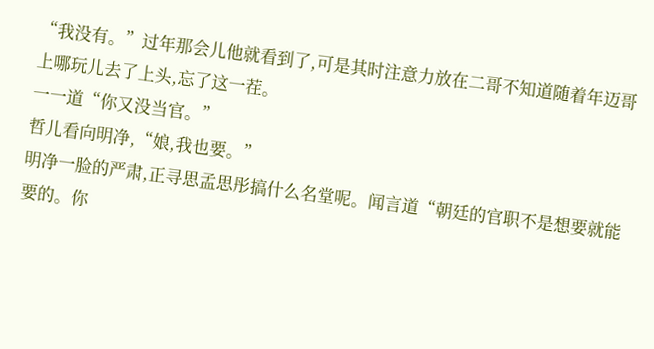“我没有。”过年那会儿他就看到了,可是其时注意力放在二哥不知道随着年迈哥上哪玩儿去了上头,忘了这一茬。
一一道“你又没当官。”
哲儿看向明净,“娘,我也要。”
明净一脸的严肃,正寻思孟思彤搞什么名堂呢。闻言道“朝廷的官职不是想要就能要的。你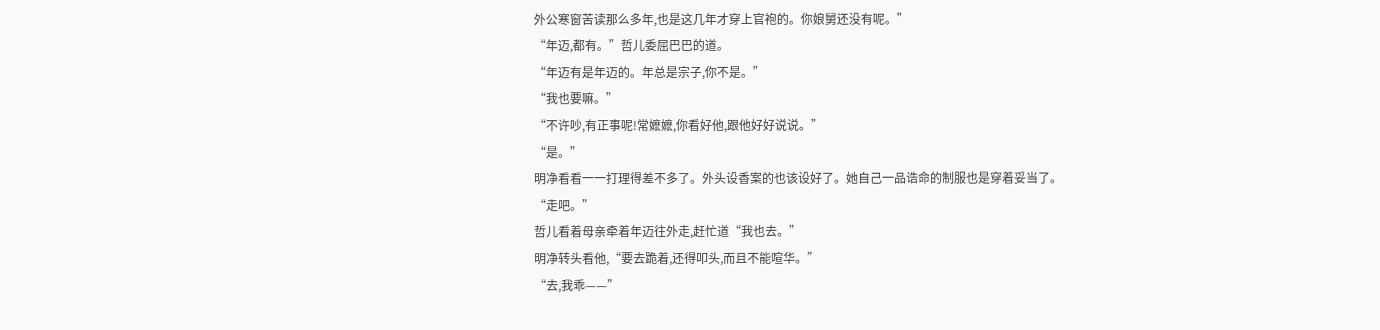外公寒窗苦读那么多年,也是这几年才穿上官袍的。你娘舅还没有呢。”
“年迈,都有。”哲儿委屈巴巴的道。
“年迈有是年迈的。年总是宗子,你不是。”
“我也要嘛。”
“不许吵,有正事呢!常嬷嬷,你看好他,跟他好好说说。”
“是。”
明净看看一一打理得差不多了。外头设香案的也该设好了。她自己一品诰命的制服也是穿着妥当了。
“走吧。”
哲儿看着母亲牵着年迈往外走,赶忙道“我也去。”
明净转头看他,“要去跪着,还得叩头,而且不能喧华。”
“去,我乖——”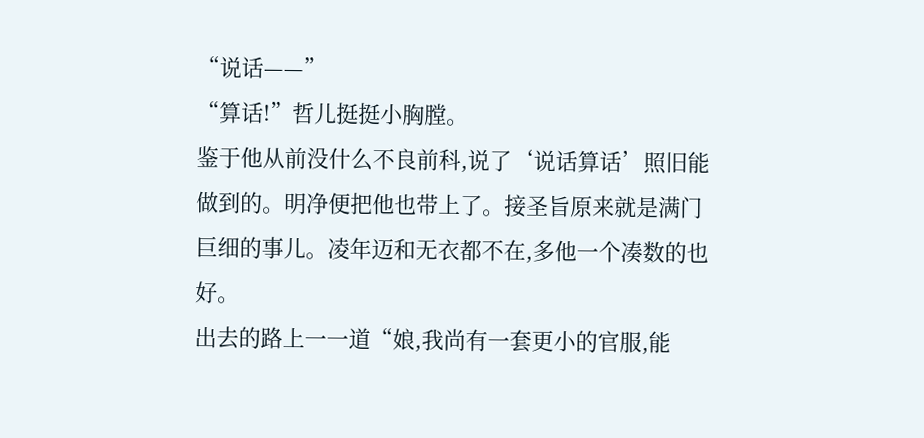“说话——”
“算话!”哲儿挺挺小胸膛。
鉴于他从前没什么不良前科,说了‘说话算话’照旧能做到的。明净便把他也带上了。接圣旨原来就是满门巨细的事儿。凌年迈和无衣都不在,多他一个凑数的也好。
出去的路上一一道“娘,我尚有一套更小的官服,能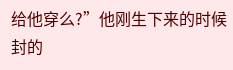给他穿么?”他刚生下来的时候封的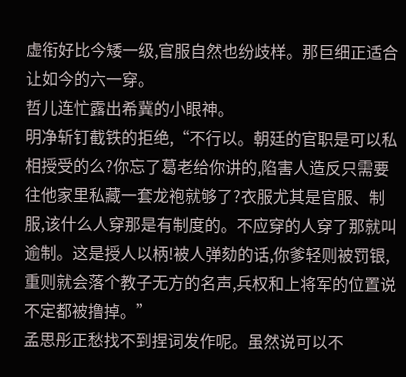虚衔好比今矮一级,官服自然也纷歧样。那巨细正适合让如今的六一穿。
哲儿连忙露出希冀的小眼神。
明净斩钉截铁的拒绝,“不行以。朝廷的官职是可以私相授受的么?你忘了葛老给你讲的,陷害人造反只需要往他家里私藏一套龙袍就够了?衣服尤其是官服、制服,该什么人穿那是有制度的。不应穿的人穿了那就叫逾制。这是授人以柄!被人弹劾的话,你爹轻则被罚银,重则就会落个教子无方的名声,兵权和上将军的位置说不定都被撸掉。”
孟思彤正愁找不到捏词发作呢。虽然说可以不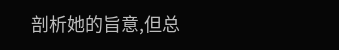剖析她的旨意,但总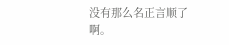没有那么名正言顺了啊。